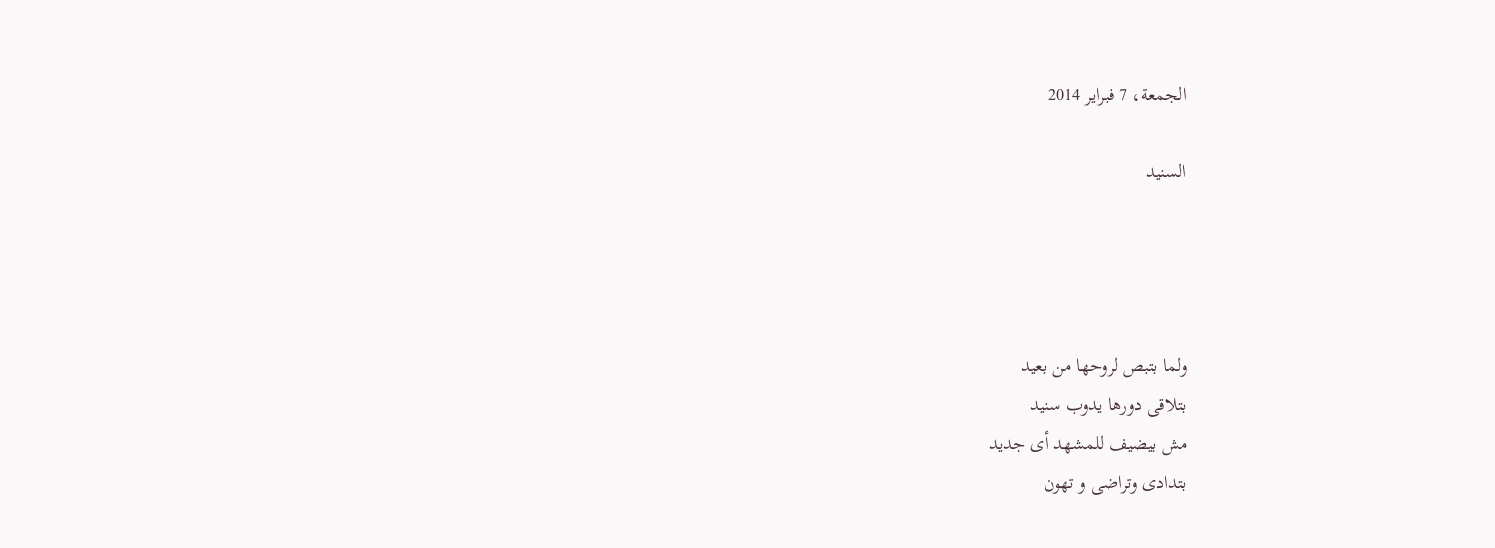الجمعة، 7 فبراير 2014

السنيد




ولما بتبص لروحها من بعيد
بتلاقى دورها يدوب سنيد
مش بيضيف للمشهد أى جديد
بتدادى وتراضى و تهون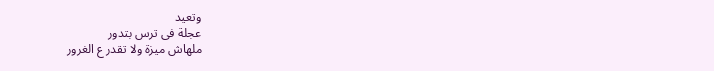وتعيد
عجلة فى ترس بتدور
ملهاش ميزة ولا تقدر ع الغرور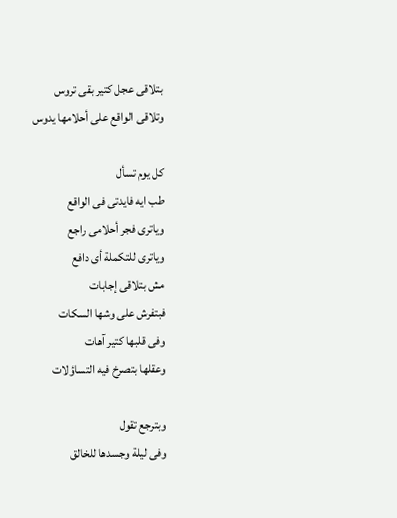بتلاقى عجل كتير بقى تروس
وتلاقى الواقع على أحلامها يدوس

كل يوم تسأل
طب ايه فايدتى فى الواقع
وياترى فجر أحلامى راجع
وياترى للتكملة أى دافع
مش بتلاقى إجابات
فبتفرش على وشها السكات
وفى قلبها كتير آهات
وعقلها بتصرخ فيه التساؤلات

وبترجع تقول
وفى ليلة وجسدها للخالق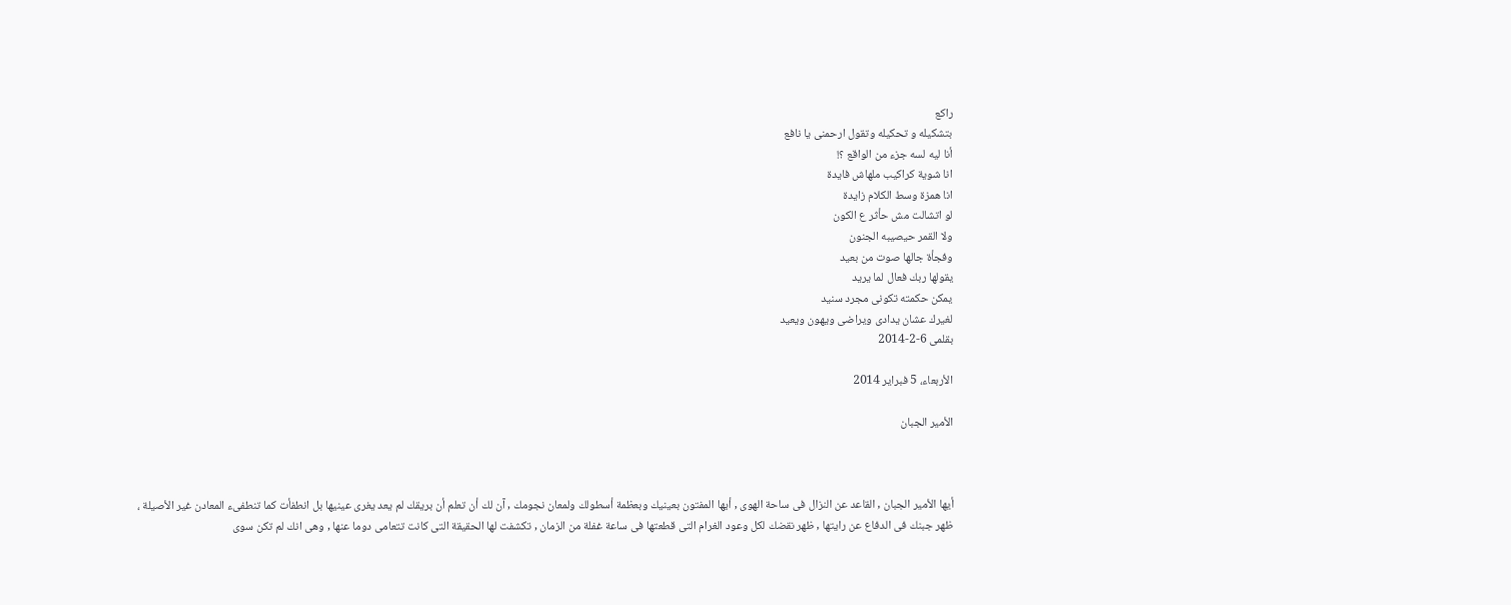راكع
بتشكيله و تحكيله وتقول ارحمنى يا نافع
أنا ليه لسه جزء من الواقع ؟!
انا شوية كراكيب ملهاش فايدة
انا همزة وسط الكلام زايدة
لو اتشالت مش حأثر ع الكون
ولا القمر حيصيبه الجنون
وفجأة جالها صوت من بعيد
يقولها ربك فعال لما يريد
يمكن حكمته تكونى مجرد سنيد
لغيرك عشان يدادى ويراضى ويهون ويعيد
بقلمى 6-2-2014

الأربعاء، 5 فبراير 2014

الأمير الجبان



أيها الأمير الجبان , القاعد عن النزال فى ساحة الهوى , أيها المفتون بعينيك وبعظمة أسطولك ولمعان نجومك , آن لك أن تعلم أن بريقك لم يعد يغرى عينيها بل انطفأت كما تنطفىء المعادن غير الأصيلة ، ظهر جبنك فى الدفاع عن رايتها , ظهر نقضك لكل وعود الغرام التى قطعتها فى ساعة غفلة من الزمان , تكشفت لها الحقيقة التى كانت تتعامى دوما عنها , وهى انك لم تكن سوى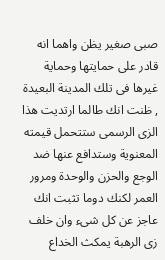صبى صغير يظن واهما انه قادر على حمايتها وحماية غيرها فى تلك المدينة البعيدة , ظنت انك طالما ارتديت هذا الزى الرسمى ستتحمل قيمته المعنوية وستدافع عنها ضد الوجع والحزن والوحدة ومرور العمر لكنك دوما تثبت انك عاجز عن كل شىء وان خلف زى الرهبة يمكث الخداع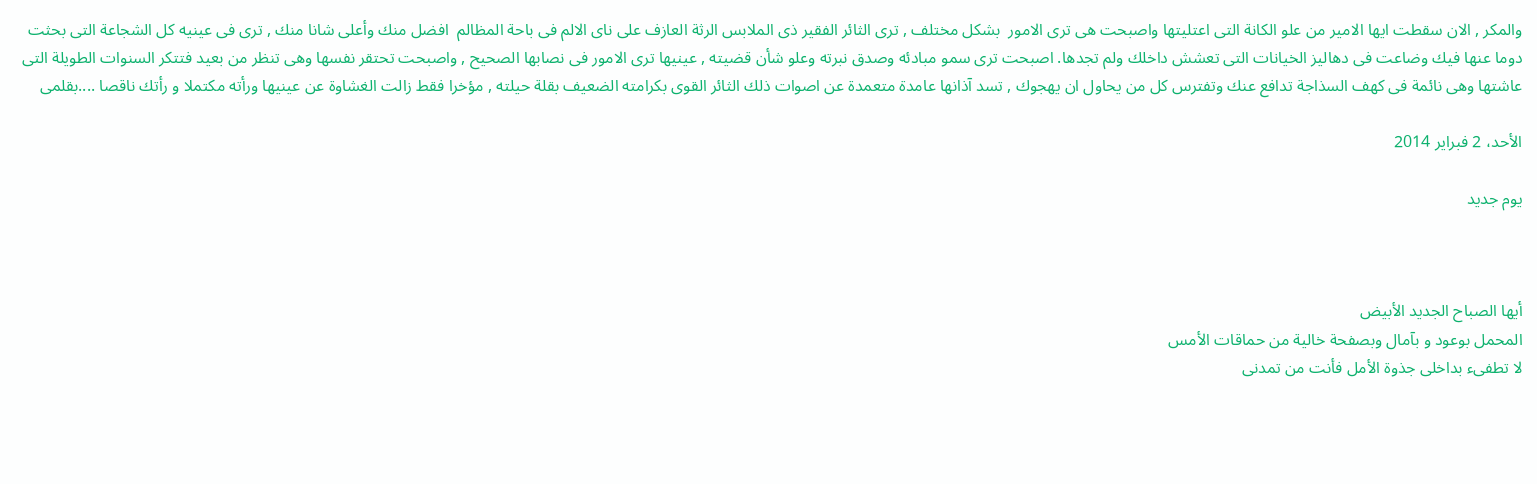والمكر , الان سقطت ايها الامير من علو الكانة التى اعتليتها واصبحت هى ترى الامور  بشكل مختلف , ترى الثائر الفقير ذى الملابس الرثة العازف على ناى الالم فى باحة المظالم  افضل منك وأعلى شانا منك , ترى فى عينيه كل الشجاعة التى بحثت دوما عنها فيك وضاعت فى دهاليز الخيانات التى تعشش داخلك ولم تجدها. اصبحت ترى سمو مبادئه وصدق نبرته وعلو شأن قضيته , عينيها ترى الامور فى نصابها الصحيح , واصبحت تحتقر نفسها وهى تنظر من بعيد فتتكر السنوات الطويلة التى عاشتها وهى نائمة فى كهف السذاجة تدافع عنك وتفترس كل من يحاول ان يهجوك , تسد آذانها عامدة متعمدة عن اصوات ذلك الثائر القوى بكرامته الضعيف بقلة حيلته , مؤخرا فقط زالت الغشاوة عن عينيها ورأته مكتملا و رأتك ناقصا ....بقلمى

الأحد، 2 فبراير 2014

يوم جديد



أيها الصباح الجديد الأبيض
المحمل بوعود و بآمال وبصفحة خالية من حماقات الأمس
لا تطفىء بداخلى جذوة الأمل فأنت من تمدنى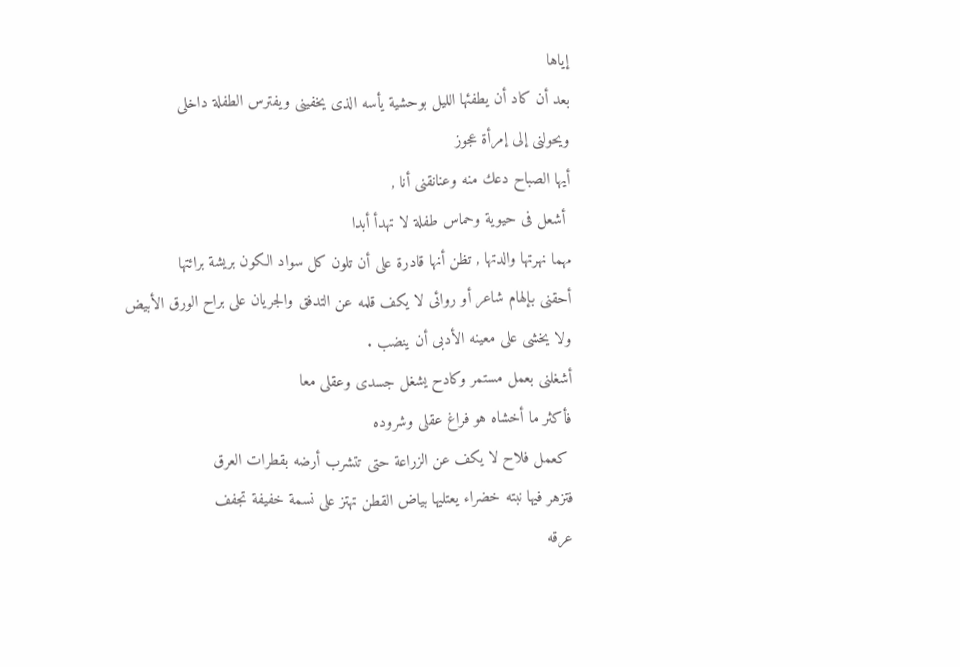إياها
بعد أن كاد أن يطفئها الليل بوحشية يأسه الذى يخفينى ويفترس الطفلة داخلى
ويحولنى إلى إمرأة عجوز
أيها الصباح دعك منه وعنانقنى أنا ,
 أشعل فى حيوية وحماس طفلة لا تهدأ أبدا
مهما نهرتها والدتها , تظن أنها قادرة على أن تلون كل سواد الكون بريشة برائتها
أحقنى بإلهام شاعر أو روائى لا يكف قلمه عن التدفق والجريان على براح الورق الأبيض
ولا يخشى على معينه الأدبى أن ينضب .
أشغلنى بعمل مستمر وكادح يشغل جسدى وعقلى معا
فأكثر ما أخشاه هو فراغ عقلى وشروده
 كعمل فلاح لا يكف عن الزراعة حتى تتشرب أرضه بقطرات العرق
فتزهر فيها نبته خضراء يعتليها بياض القطن تهتز على نسمة خفيفة تجفف
عرقه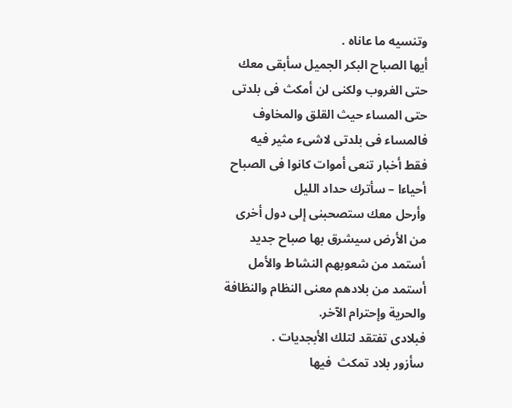وتنسيه ما عاناه .
أيها الصباح البكر الجميل سأبقى معك حتى الغروب ولكنى لن أمكث فى بلدتى
حتى المساء حيث القلق والمخاوف فالمساء فى بلدتى لاشىء مثير فيه
فقط أخبار تنعى أموات كانوا فى الصباح أحياءا – سأترك حداد الليل
وأرحل معك ستصحبنى إلى دول أخرى من الأرض سيشرق بها صباح جديد
أستمد من شعوبهم النشاط والأمل
أستمد من بلادهم معنى النظام والنظافة والحرية وإحترام الآخر.
فبلادى تفتقد لتلك الأبجديات .
سأزور بلاد تمكث  فيها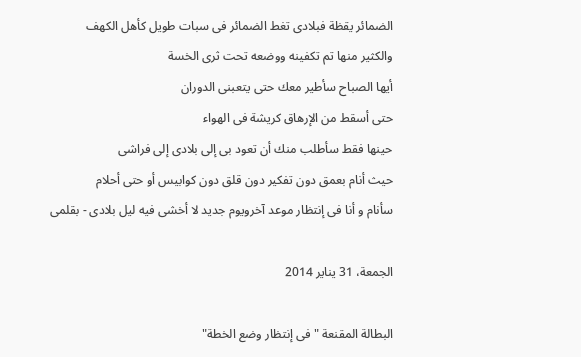الضمائر يقظة فبلادى تغط الضمائر فى سبات طويل كأهل الكهف
والكثير منها تم تكفينه ووضعه تحت ثرى الخسة
أيها الصباح سأطير معك حتى يتعبنى الدوران
حتى أسقط من الإرهاق كريشة فى الهواء
حينها فقط سأطلب منك أن تعود بى إلى بلادى إلى فراشى
حيث أنام بعمق دون تفكير دون قلق دون كوابيس أو حتى أحلام
سأنام و أنا فى إنتظار موعد آخرويوم جديد لا أخشى فيه ليل بلادى - بقلمى

الجمعة، 31 يناير 2014

البطالة المقنعة " فى إنتظار وضع الخطة"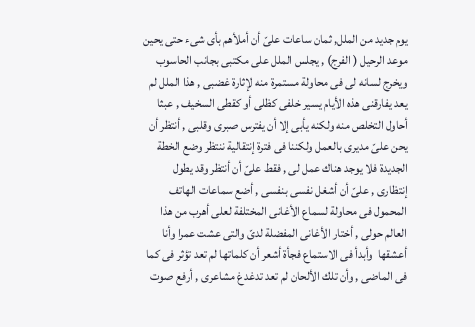يوم جديد من الملل, ثمان ساعات علىّ أن أملأهم بأى شىء حتى يحين موعد الرحيل ( الفرج) , يجلس الملل على مكتبى بجانب الحاسوب ويخرج لسانه لى فى محاولة مستمرة منه لإثارة غضبى , هذا الملل لم يعد يفارقنى هذه الأيام يسير خلفى كظلى أو كقطى السخيف , عبثا أحاول التخلص منه ولكنه يأبى إلا أن يفترس صبرى وقلبى , أنتظر أن يحن علىّ مديرى بالعمل ولكننا فى فترة إنتقالية ننتظر وضع الخطة الجديدة فلا يوجد هناك عمل لى , فقط علىّ أن أنتظر وقد يطول إنتظارى , علىّ أن أشغل نفسى بنفسى , أضع سماعات الهاتف المحمول فى محاولة لسماع الأغانى المختلفة لعلى أهرب من هذا العالم حولى , أختار الأغانى المفضلة لدىّ والتى عشت عمرا وأنا أعشقها  وأبدأ فى الاستماع فجأة أشعر أن كلماتها لم تعد تؤثر فى كما فى الماضى , وأن تلك الألحان لم تعد تدغدغ مشاعرى , أرفع صوت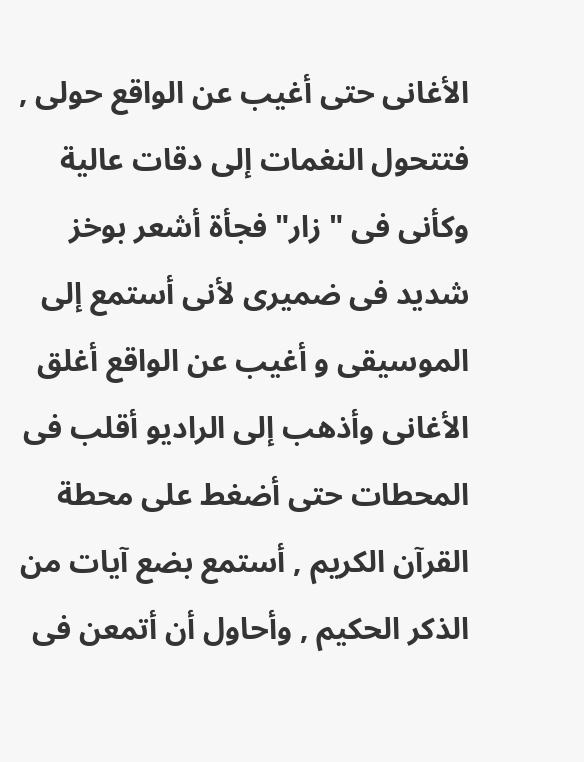الأغانى حتى أغيب عن الواقع حولى , فتتحول النغمات إلى دقات عالية وكأنى فى " زار" فجأة أشعر بوخز شديد فى ضميرى لأنى أستمع إلى الموسيقى و أغيب عن الواقع أغلق الأغانى وأذهب إلى الراديو أقلب فى المحطات حتى أضغط على محطة القرآن الكريم , أستمع بضع آيات من الذكر الحكيم , وأحاول أن أتمعن فى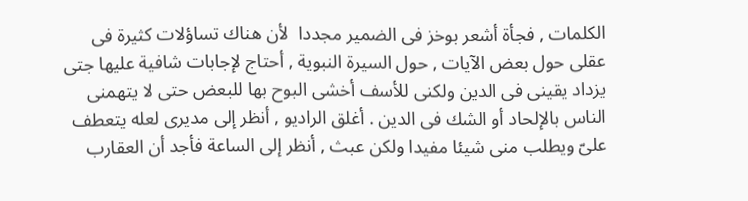الكلمات , فجأة أشعر بوخز فى الضمير مجددا  لأن هناك تساؤلات كثيرة فى عقلى حول بعض الآيات , حول السيرة النبوية , أحتاج لإجابات شافية عليها جتى يزداد يقينى فى الدين ولكنى للأسف أخشى البوح بها للبعض حتى لا يتهمنى الناس بالإلحاد أو الشك فى الدين . أغلق الراديو , أنظر إلى مديرى لعله يتعطف علىّ ويطلب منى شيئا مفيدا ولكن عبث , أنظر إلى الساعة فأجد أن العقارب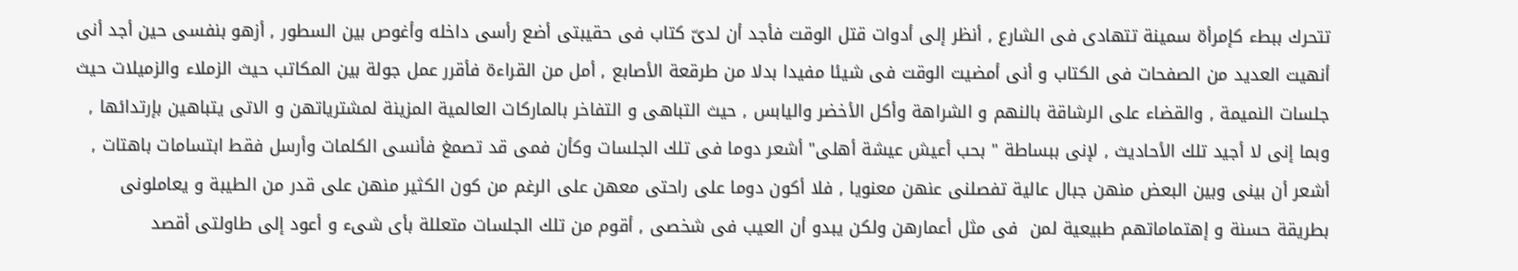تتحرك ببطء كإمرأة سمينة تتهادى فى الشارع , أنظر إلى أدوات قتل الوقت فأجد أن لدىّ كتاب فى حقيبتى أضع رأسى داخله وأغوص بين السطور , أزهو بنفسى حين أجد أنى أنهيت العديد من الصفحات فى الكتاب و أنى أمضيت الوقت فى شيئا مفيدا بدلا من طرقعة الأصابع , أمل من القراءة فأقرر عمل جولة بين المكاتب حيث الزملاء والزميلات حيث جلسات النميمة , والقضاء على الرشاقة بالنهم و الشراهة وأكل الأخضر واليابس , حيث التباهى و التفاخر بالماركات العالمية المزينة لمشترياتهن و الاتى يتباهين بإرتدائها , وبما إنى لا أجيد تلك الأحاديث , لإنى ببساطة " بحب أعيش عيشة أهلى" أشعر دوما فى تلك الجلسات وكأن فمى قد تصمغ فأنسى الكلمات وأرسل فقط ابتسامات باهتات , أشعر أن بينى وبين البعض منهن جبال عالية تفصلنى عنهن معنويا , فلا أكون دوما على راحتى معهن على الرغم من كون الكثير منهن على قدر من الطيبة و يعاملونى بطريقة حسنة و إهتماماتهم طبيعية لمن  فى مثل أعمارهن ولكن يبدو أن العيب فى شخصى , أقوم من تلك الجلسات متعللة بأى شىء و أعود إلى طاولتى أقصد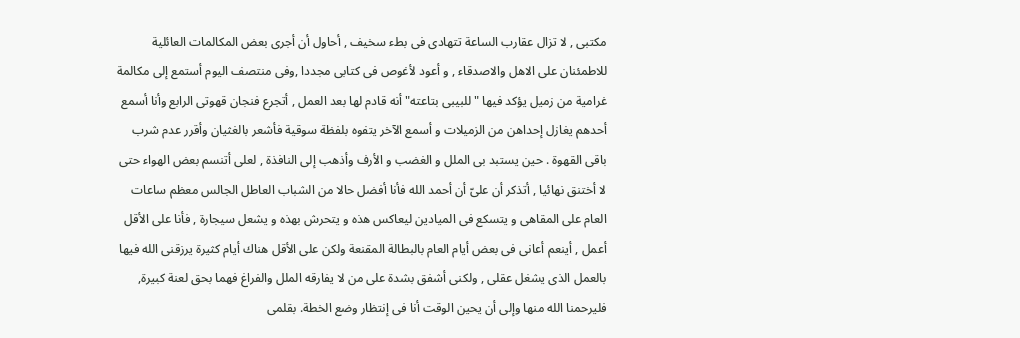مكتبى , لا تزال عقارب الساعة تتهادى فى بطء سخيف , أحاول أن أجرى بعض المكالمات العائلية للاطمئنان على الاهل والاصدقاء , و أعود لأغوص فى كتابى مجددا ,وفى منتصف اليوم أستمع إلى مكالمة غرامية من زميل يؤكد فيها " للبيبى بتاعته" أنه قادم لها بعد العمل , أتجرع فنجان قهوتى الرابع وأنا أسمع أحدهم يغازل إحداهن من الزميلات و أسمع الآخر يتفوه بلفظة سوقية فأشعر بالغثيان وأقرر عدم شرب باقى القهوة . حين يستبد بى الملل و الغضب و الأرف وأذهب إلى النافذة , لعلى أتنسم بعض الهواء حتى لا أختنق نهائيا , أتذكر أن علىّ أن أحمد الله فأنا أفضل حالا من الشباب العاطل الجالس معظم ساعات العام على المقاهى و يتسكع فى الميادين ليعاكس هذه و يتحرش بهذه و يشعل سيجارة , فأنا على الأقل أعمل , أينعم أعانى فى بعض أيام العام بالبطالة المقنعة ولكن على الأقل هناك أيام كثيرة يرزقنى الله فيها بالعمل الذى يشغل عقلى , ولكنى أشفق بشدة على من لا يفارقه الملل والفراغ فهما بحق لعنة كبيرة, فليرحمنا الله منها وإلى أن يحين الوقت أنا فى إنتظار وضع الخطة. بقلمى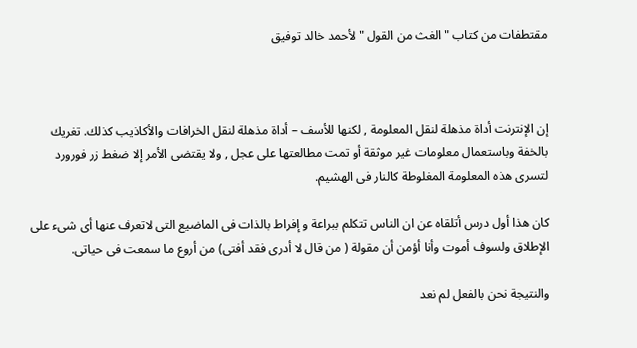مقتطفات من كتاب " الغث من القول " لأحمد خالد توفيق



إن الإنترنت أداة مذهلة لنقل المعلومة , لكنها للأسف – أداة مذهلة لنقل الخرافات والأكاذيب كذلك. تغريك بالخفة وباستعمال معلومات غير موثقة أو تمت مطالعتها على عجل , ولا يقتضى الأمر إلا ضغط زر فورورد لتسرى هذه المعلومة المغلوطة كالنار فى الهشيم.

كان هذا أول درس أتلقاه عن ان الناس تتكلم ببراعة و إفراط بالذات فى الماضيع التى لاتعرف عنها أى شىء على الإطلاق ولسوف أموت وأنا أؤمن أن مقولة ( من قال لا أدرى فقد أفتى) من أروع ما سمعت فى حياتى.

والنتيجة نحن بالفعل لم نعد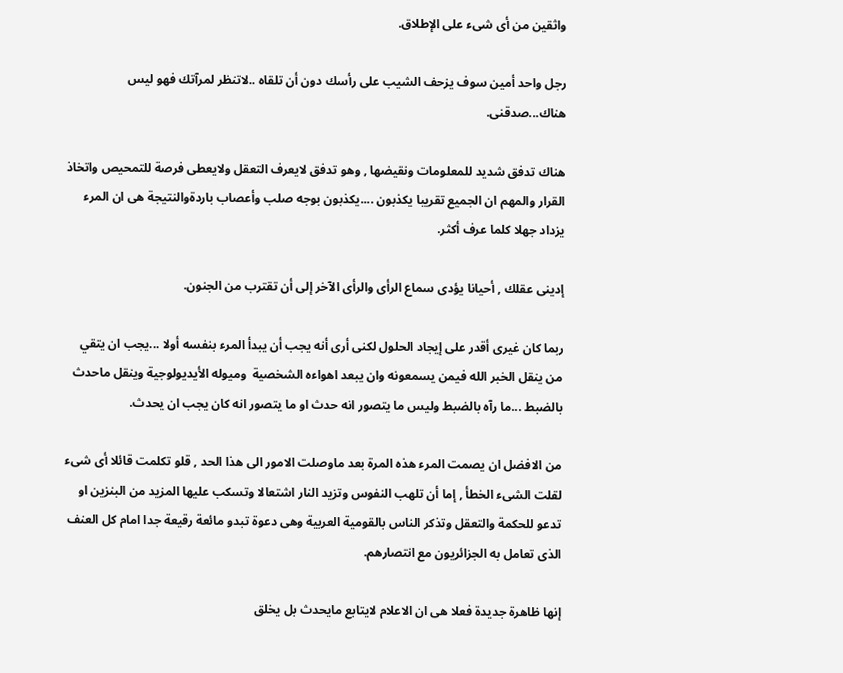واثقين من أى شىء على الإطلاق.

رجل واحد أمين سوف يزحف الشيب على رأسك دون أن تلقاه ..لاتنظر لمرآتك فهو ليس هناك...صدقنى.

هناك تدفق شديد للمعلومات ونقيضها , وهو تدفق لايعرف التعقل ولايعطى فرصة للتمحيص واتخاذ القرار والمهم ان الجميع تقريبا يكذبون ....يكذبون بوجه صلب وأعصاب باردةوالنتيجة هى ان المرء يزداد جهلا كلما عرف أكثر.

إدينى عقلك , أحيانا يؤدى سماع الرأى والرأى الآخر إلى أن تقترب من الجنون.

ربما كان غيرى أقدر على إيجاد الحلول لكنى أرى أنه يجب أن يبدأ المرء بنفسه أولا ...يجب ان يتقي من ينقل الخبر الله فيمن يسمعونه وان يبعد اهواءه الشخصية  وميوله الأيديولوجية وينقل ماحدث بالضبط ...ما رآه بالضبط وليس ما يتصور انه حدث او ما يتصور انه كان يجب ان يحدث.

من الافضل ان يصمت المرء هذه المرة بعد ماوصلت الامور الى هذا الحد , قلو تكلمت قائلا أى شىء لقلت الشىء الخطأ , إما أن تلهب النفوس وتزيد النار اشتعالا وتسكب عليها المزيد من البنزين او تدعو للحكمة والتعقل وتذكر الناس بالقومية العربية وهى دعوة تبدو مائعة رقيعة جدا امام كل العنف الذى تعامل به الجزائريون مع انتصارهم.

إنها ظاهرة جديدة فعلا هى ان الاعلام لايتابع مايحدث بل يخلق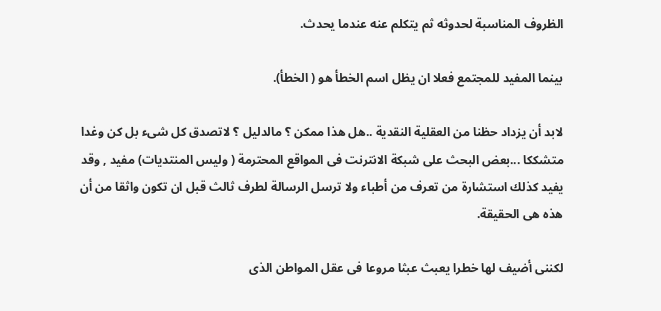الظروف المناسبة لحدوثه ثم يتكلم عنه عندما يحدث.

بينما المفيد للمجتمع فعلا ان يظل اسم الخطأ هو ( الخطأ).

لابد أن يزداد حظنا من العقلية النقدية ..هل هذا ممكن ؟ مالدليل ؟ لاتصدق كل شىء بل كن وغدا متشككا ...بعض البحث على شبكة الانترنت فى المواقع المحترمة ( وليس المنتديات) مفيد , وقد يفيد كذلك استشارة من تعرف من أطباء ولا ترسل الرسالة لطرف ثالث قبل ان تكون واثقا من أن هذه هى الحقيقة.

لكننى أضيف لها خطرا يعبث عبثا مروعا فى عقل المواطن الذى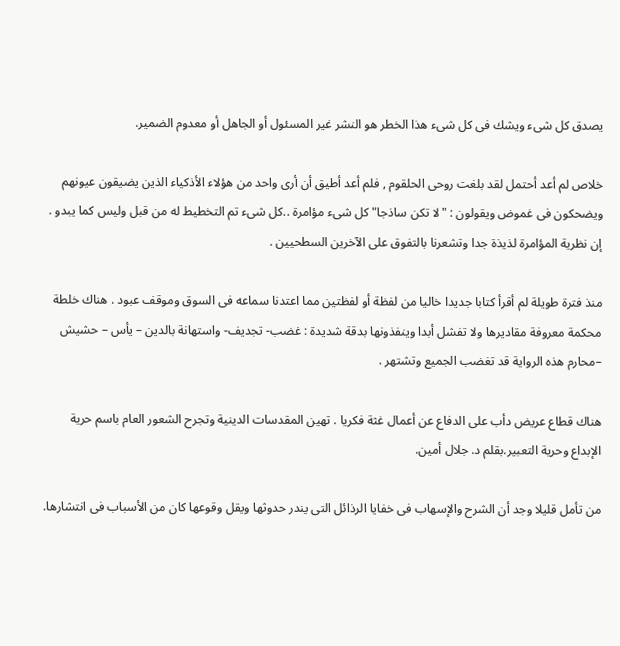يصدق كل شىء ويشك فى كل شىء هذا الخطر هو النشر غير المسئول أو الجاهل أو معدوم الضمير.

خلاص لم أعد أحتمل لقد بلغت روحى الحلقوم , فلم أعد أطيق أن أرى واحد من هؤلاء الأذكياء الذين يضيقون عيونهم ويضحكون فى غموض ويقولون : "لا تكن ساذجا" كل شىء مؤامرة ..كل شىء تم التخطيط له من قبل وليس كما يبدو . إن نظرية المؤامرة لذيذة جدا وتشعرنا بالتفوق على الآخرين السطحيين .

منذ فترة طويلة لم أقرأ كتابا جديدا خاليا من لفظة أو لفظتين مما اعتدنا سماعه فى السوق وموقف عبود . هناك خلطة محكمة معروفة مقاديرها ولا تفشل أبدا وينفذونها بدقة شديدة : غضب- تجديف- واستهانة بالدين – يأس – حشيش –محارم هذه الرواية قد تغضب الجميع وتشتهر .

هناك قطاع عريض دأب على الدفاع عن أعمال غثة فكريا . تهين المقدسات الدينية وتجرح الشعور العام باسم حرية الإبداع وحرية التعبير.بقلم د. جلال أمين.

من تأمل قليلا وجد أن الشرح والإسهاب فى خفايا الرذائل التى يندر حدوثها ويقل وقوعها كان من الأسباب فى انتشارها.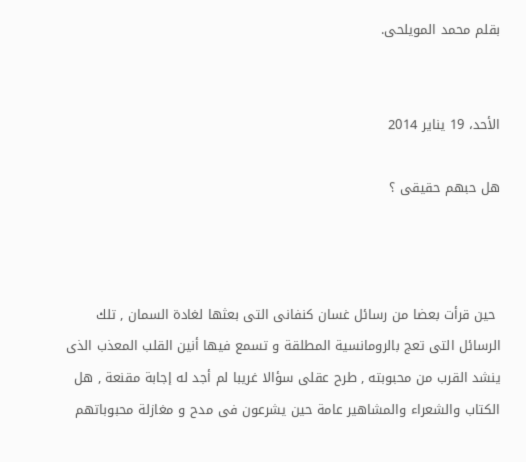بقلم محمد المويلحى.


الأحد، 19 يناير 2014

هل حبهم حقيقى ؟



 حين قرأت بعضا من رسائل غسان كنفانى التى بعثها لغادة السمان , تلك الرسائل التى تعج بالرومانسية المطلقة و تسمع فيها أنين القلب المعذب الذى ينشد القرب من محبوبته , طرح عقلى سؤالا غريبا لم أجد له إجابة مقنعة , هل الكتاب والشعراء والمشاهير عامة حين يشرعون فى مدح و مغازلة محبوباتهم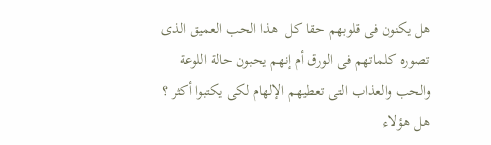هل يكنون فى قلوبهم حقا كل  هذا الحب العميق الذى تصوره كلماتهم فى الورق أم إنهم يحبون حالة اللوعة والحب والعذاب التى تعطيهم الإلهام لكى يكتبوا أكثر ؟ هل هؤلاء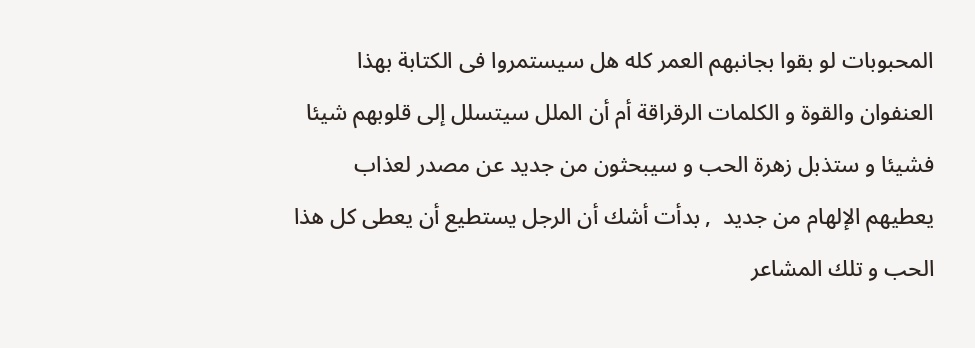المحبوبات لو بقوا بجانبهم العمر كله هل سيستمروا فى الكتابة بهذا العنفوان والقوة و الكلمات الرقراقة أم أن الملل سيتسلل إلى قلوبهم شيئا فشيئا و ستذبل زهرة الحب و سيبحثون من جديد عن مصدر لعذاب يعطيهم الإلهام من جديد  , بدأت أشك أن الرجل يستطيع أن يعطى كل هذا الحب و تلك المشاعر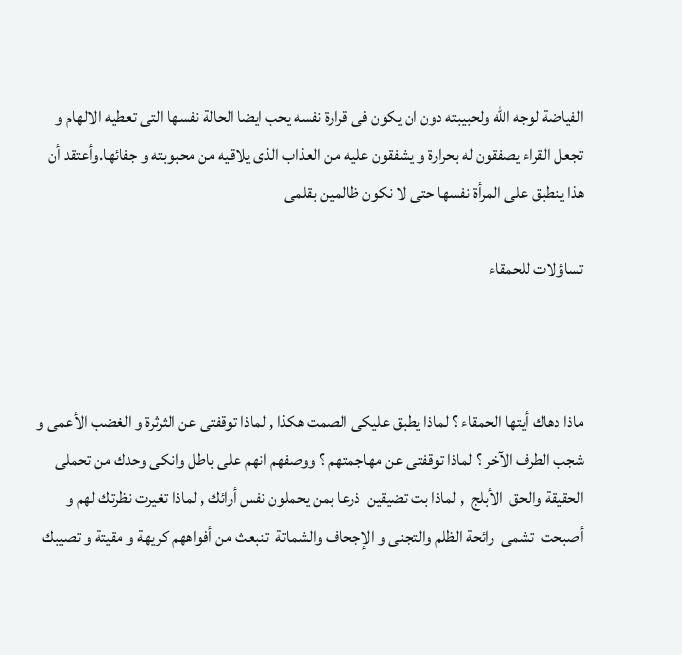الفياضة لوجه الله ولحبيبته دون ان يكون فى قرارة نفسه يحب ايضا الحالة نفسها التى تعطيه الالهام و تجعل القراء يصفقون له بحرارة و يشفقون عليه من العذاب الذى يلاقيه من محبوبته و جفائها.وأعتقد أن هذا ينطبق على المرأة نفسها حتى لا نكون ظالمين بقلمى

تساؤلات للحمقاء



ماذا دهاك أيتها الحمقاء ؟ لماذا يطبق عليكى الصمت هكذا , لماذا توقفتى عن الثرثرة و الغضب الأعمى و شجب الطرف الآخر ؟ لماذا توقفتى عن مهاجمتهم ؟ ووصفهم انهم على باطل وانكى وحدك من تحملى الحقيقة والحق  الأبلج  , لماذا بت تضيقين  ذرعا بمن يحملون نفس أرائك , لماذا تغيرت نظرتك لهم و أصبحت  تشمى  رائحة الظلم والتجنى و الإجحاف والشماتة  تنبعث من أفواههم كريهة و مقيتة و تصيبك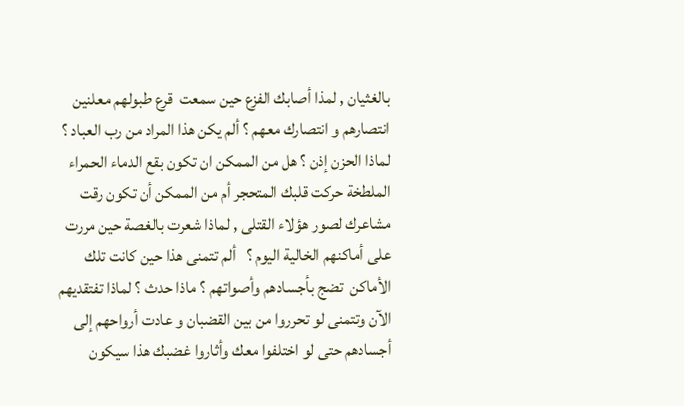بالغثيان , لمذا أصابك الفزع حين سمعت  قرع طبولهم معلنين انتصارهم و انتصارك معهم ؟ ألم يكن هذا المراد من رب العباد ؟ لماذا الحزن إذن ؟ هل من الممكن ان تكون بقع الدماء الحمراء الملطخة حركت قلبك المتحجر أم من الممكن أن تكون رقت مشاعرك لصور هؤلاء القتلى , لماذا شعرت بالغصة حين مررت على أماكنهم الخالية اليوم ؟   ألم تتمنى هذا حين كانت تلك الأماكن  تضج بأجسادهم وأصواتهم ؟ ماذا حدث ؟ لماذا تفتقديهم الآن وتتمنى لو تحرروا من بين القضبان و عادت أرواحهم إلى أجسادهم حتى لو اختلفوا معك وأثاروا غضبك هذا سيكون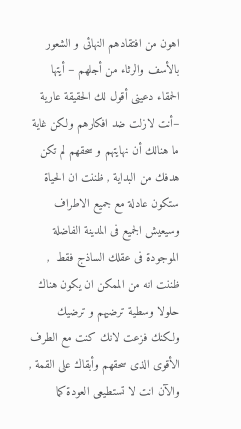اهون من افتقادهم النهائى و الشعور بالأسف والرثاء من أجلهم – أيتها الحمقاء دعينى أقول لك الحقيقة عارية –أنت لازلت ضد افكارهم ولكن غاية ما هنالك أن نهايتهم و سحقهم لم تكن هدفك من البداية , ظننت ان الحياة ستكون عادلة مع جميع الاطراف وسيعيش الجميع فى المدينة الفاضلة الموجودة فى عقلك الساذج فقط  , ظننت انه من الممكن ان يكون هناك حلولا وسطية ترضيهم و ترضيك ولكنك فزعت لانك كنت مع الطرف الأقوى الذى سحقهم وأبقاك على القمة , والآن انت لا تستطيعى العودة كما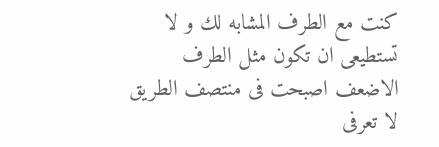كنت مع الطرف المشابه لك و لا تستطيعى ان تكون مثل الطرف الاضعف اصبحت فى منتصف الطريق لا تعرفى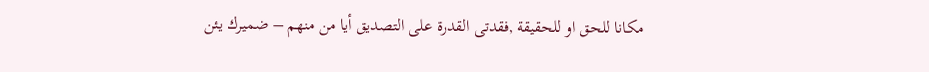مكانا للحق او للحقيقة ,فقدتى القدرة على التصديق أيا من منهم – ضميرك يئن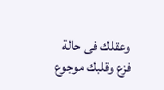وعقلك فى حالة فزع وقلبك موجوع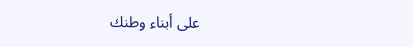على أبناء وطنك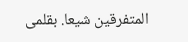المتفرقين شيعا. بقلمى